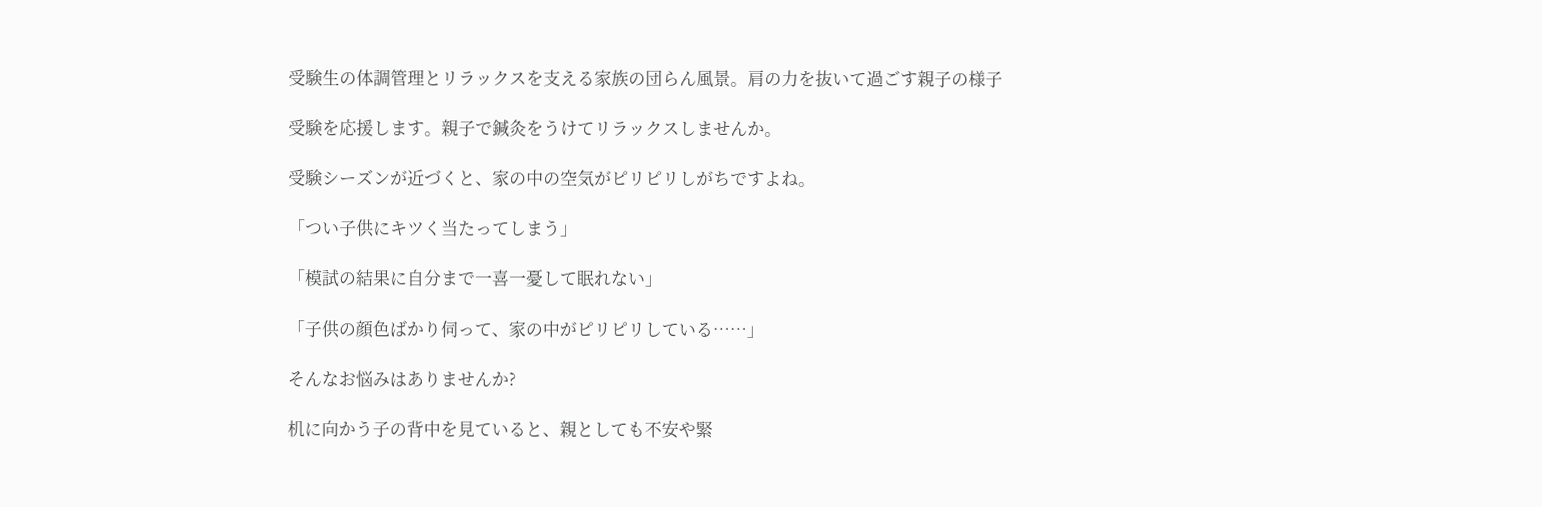受験生の体調管理とリラックスを支える家族の団らん風景。肩の力を抜いて過ごす親子の様子

受験を応援します。親子で鍼灸をうけてリラックスしませんか。

受験シーズンが近づくと、家の中の空気がピリピリしがちですよね。

「つい子供にキツく当たってしまう」

「模試の結果に自分まで一喜一憂して眠れない」

「子供の顔色ばかり伺って、家の中がピリピリしている……」

そんなお悩みはありませんか?

机に向かう子の背中を見ていると、親としても不安や緊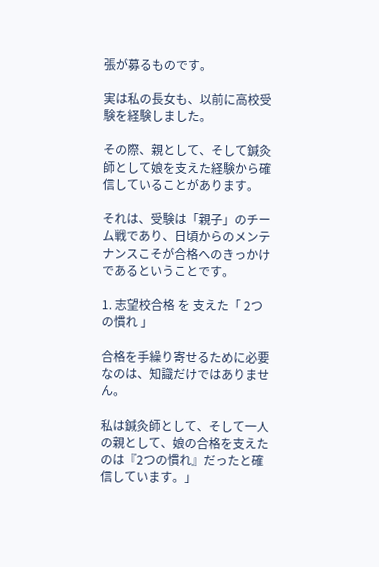張が募るものです。

実は私の長女も、以前に高校受験を経験しました。

その際、親として、そして鍼灸師として娘を支えた経験から確信していることがあります。

それは、受験は「親子」のチーム戦であり、日頃からのメンテナンスこそが合格へのきっかけであるということです。

1. 志望校合格 を 支えた「 2つの慣れ 」

合格を手繰り寄せるために必要なのは、知識だけではありません。

私は鍼灸師として、そして一人の親として、娘の合格を支えたのは『2つの慣れ』だったと確信しています。」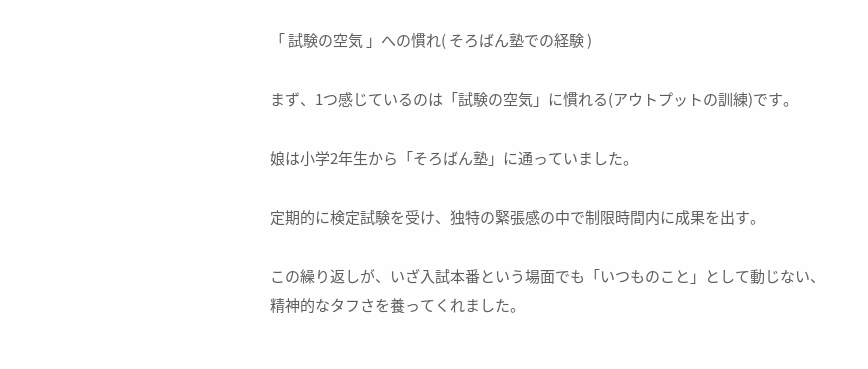「 試験の空気 」への慣れ( そろばん塾での経験 )

まず、1つ感じているのは「試験の空気」に慣れる(アウトプットの訓練)です。

娘は小学2年生から「そろばん塾」に通っていました。

定期的に検定試験を受け、独特の緊張感の中で制限時間内に成果を出す。

この繰り返しが、いざ入試本番という場面でも「いつものこと」として動じない、精神的なタフさを養ってくれました。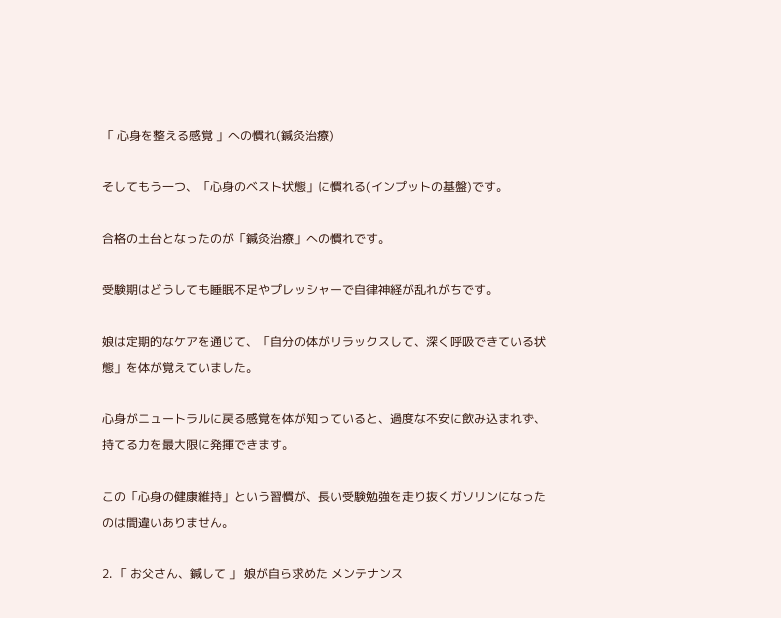「 心身を整える感覚 」への慣れ(鍼灸治療)

そしてもう一つ、「心身のベスト状態」に慣れる(インプットの基盤)です。

合格の土台となったのが「鍼灸治療」への慣れです。

受験期はどうしても睡眠不足やプレッシャーで自律神経が乱れがちです。

娘は定期的なケアを通じて、「自分の体がリラックスして、深く呼吸できている状態」を体が覚えていました。

心身がニュートラルに戻る感覚を体が知っていると、過度な不安に飲み込まれず、持てる力を最大限に発揮できます。

この「心身の健康維持」という習慣が、長い受験勉強を走り抜くガソリンになったのは間違いありません。

2. 「 お父さん、鍼して 」 娘が自ら求めた メンテナンス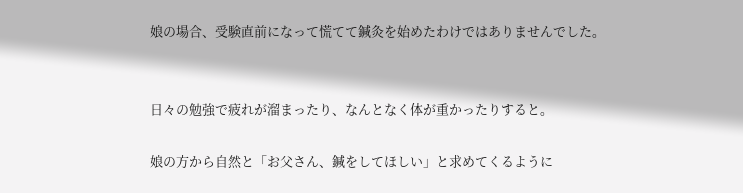娘の場合、受験直前になって慌てて鍼灸を始めたわけではありませんでした。


日々の勉強で疲れが溜まったり、なんとなく体が重かったりすると。

娘の方から自然と「お父さん、鍼をしてほしい」と求めてくるように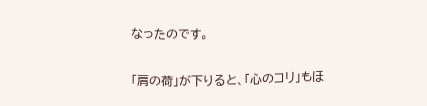なったのです。

「肩の荷」が下りると、「心のコリ」もほ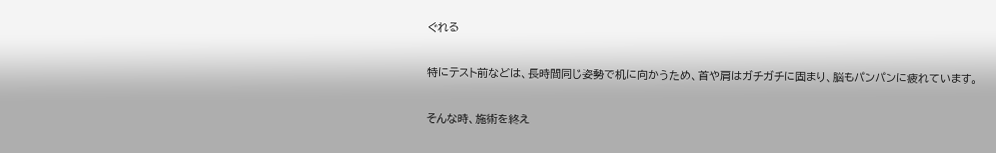ぐれる

特にテスト前などは、長時間同じ姿勢で机に向かうため、首や肩はガチガチに固まり、脳もパンパンに疲れています。

そんな時、施術を終え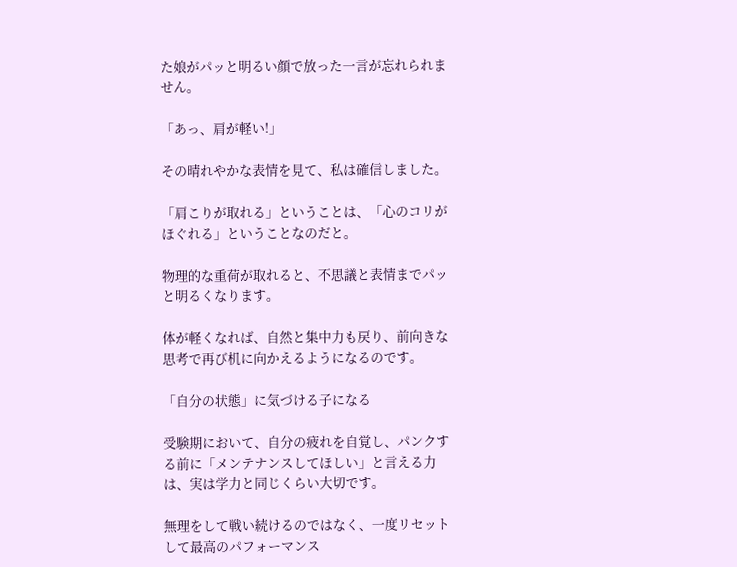た娘がパッと明るい顔で放った一言が忘れられません。

「あっ、肩が軽い!」

その晴れやかな表情を見て、私は確信しました。

「肩こりが取れる」ということは、「心のコリがほぐれる」ということなのだと。

物理的な重荷が取れると、不思議と表情までパッと明るくなります。

体が軽くなれば、自然と集中力も戻り、前向きな思考で再び机に向かえるようになるのです。

「自分の状態」に気づける子になる

受験期において、自分の疲れを自覚し、パンクする前に「メンテナンスしてほしい」と言える力は、実は学力と同じくらい大切です。

無理をして戦い続けるのではなく、一度リセットして最高のパフォーマンス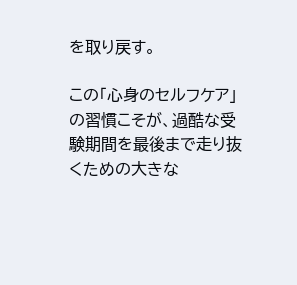を取り戻す。

この「心身のセルフケア」の習慣こそが、過酷な受験期間を最後まで走り抜くための大きな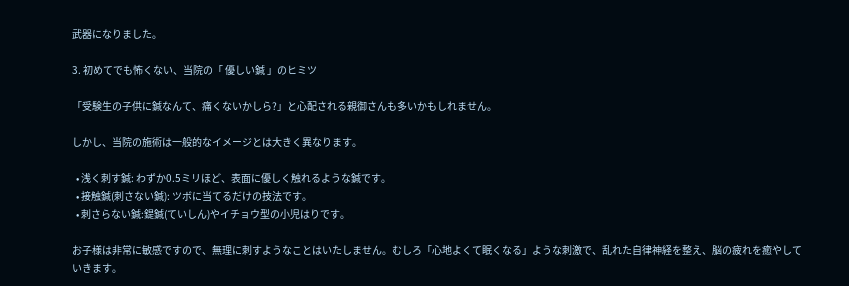武器になりました。

3. 初めてでも怖くない、当院の「 優しい鍼 」のヒミツ

「受験生の子供に鍼なんて、痛くないかしら?」と心配される親御さんも多いかもしれません。

しかし、当院の施術は一般的なイメージとは大きく異なります。

  • 浅く刺す鍼: わずか0.5ミリほど、表面に優しく触れるような鍼です。
  • 接触鍼(刺さない鍼): ツボに当てるだけの技法です。
  • 刺さらない鍼:鍉鍼(ていしん)やイチョウ型の小児はりです。

お子様は非常に敏感ですので、無理に刺すようなことはいたしません。むしろ「心地よくて眠くなる」ような刺激で、乱れた自律神経を整え、脳の疲れを癒やしていきます。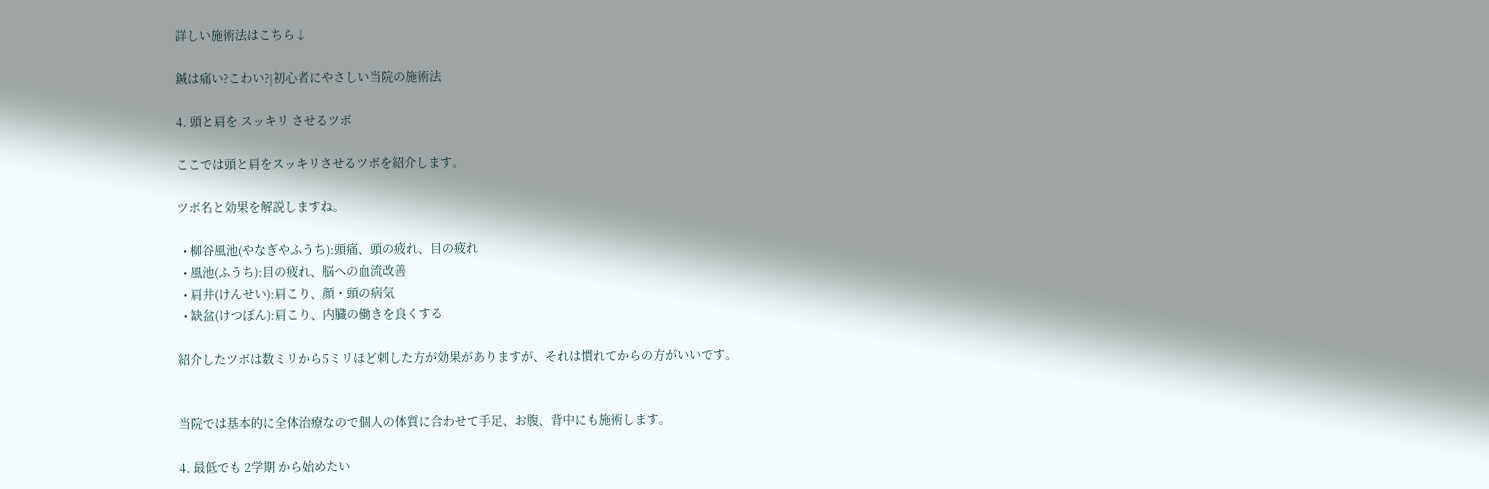詳しい施術法はこちら↓

鍼は痛い?こわい?|初心者にやさしい当院の施術法

4. 頭と肩を スッキリ させるツボ

ここでは頭と肩をスッキリさせるツボを紹介します。

ツボ名と効果を解説しますね。

  • 柳谷風池(やなぎやふうち):頭痛、頭の疲れ、目の疲れ
  • 風池(ふうち):目の疲れ、脳への血流改善
  • 肩井(けんせい):肩こり、顔・頭の病気
  • 缺盆(けつぼん):肩こり、内臓の働きを良くする

紹介したツボは数ミリから5ミリほど刺した方が効果がありますが、それは慣れてからの方がいいです。


当院では基本的に全体治療なので個人の体質に合わせて手足、お腹、背中にも施術します。

4. 最低でも 2学期 から始めたい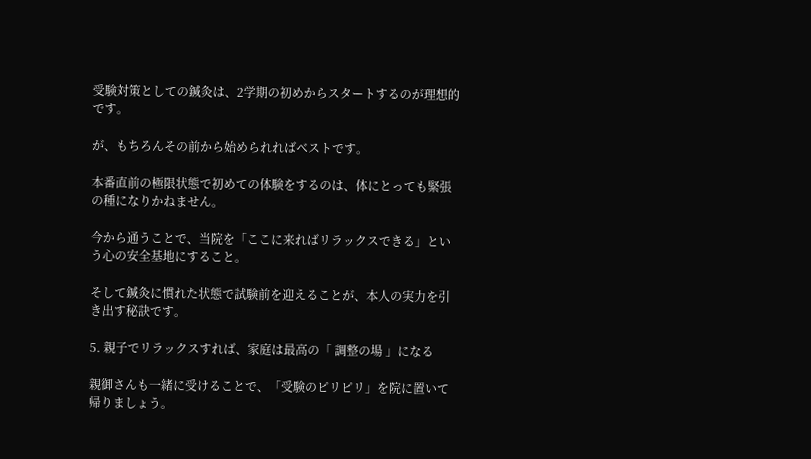受験対策としての鍼灸は、2学期の初めからスタートするのが理想的です。

が、もちろんその前から始められればベストです。

本番直前の極限状態で初めての体験をするのは、体にとっても緊張の種になりかねません。

今から通うことで、当院を「ここに来ればリラックスできる」という心の安全基地にすること。

そして鍼灸に慣れた状態で試験前を迎えることが、本人の実力を引き出す秘訣です。

5. 親子でリラックスすれば、家庭は最高の「 調整の場 」になる

親御さんも一緒に受けることで、「受験のピリピリ」を院に置いて帰りましょう。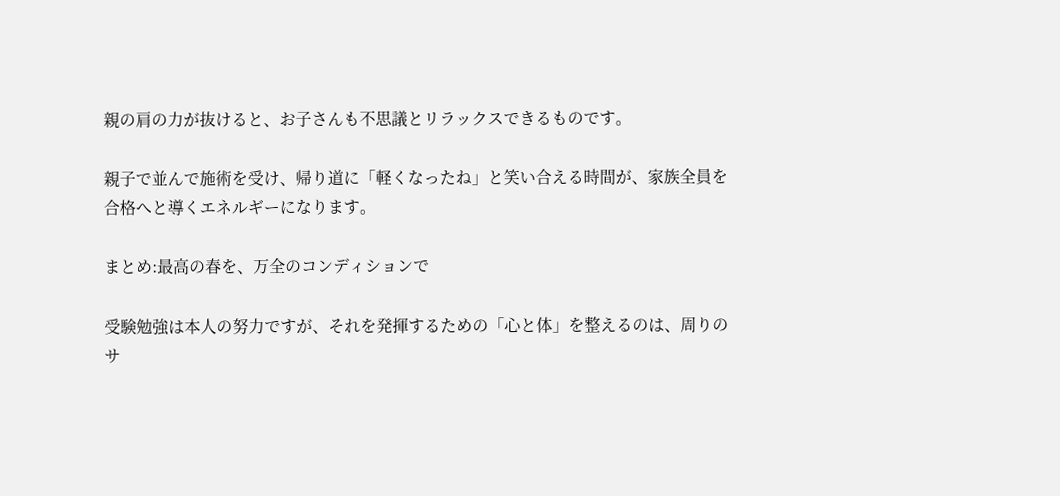親の肩の力が抜けると、お子さんも不思議とリラックスできるものです。

親子で並んで施術を受け、帰り道に「軽くなったね」と笑い合える時間が、家族全員を合格へと導くエネルギーになります。

まとめ:最高の春を、万全のコンディションで

受験勉強は本人の努力ですが、それを発揮するための「心と体」を整えるのは、周りのサ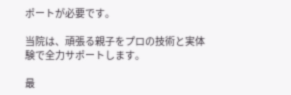ポートが必要です。

当院は、頑張る親子をプロの技術と実体験で全力サポートします。

最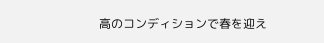高のコンディションで春を迎え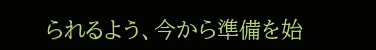られるよう、今から準備を始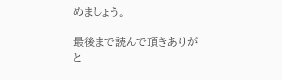めましょう。

最後まで読んで頂きありがと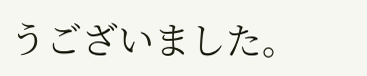うございました。